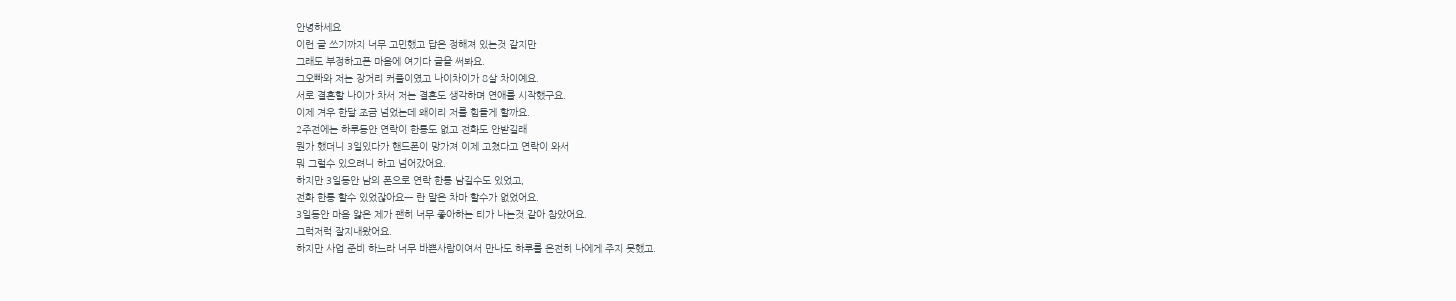안녕하세요
이런 글 쓰기까지 너무 고민했고 답은 정해져 있는것 같지만
그래도 부정하고픈 마음에 여기다 글을 써봐요.
그오빠와 저는 장거리 커플이였고 나이차이가 8살 차이예요.
서로 결혼할 나이가 차서 저는 결혼도 생각하며 연애를 시작했구요.
이제 겨우 한달 조금 넘었는데 왜이리 저를 힘들게 할까요.
2주전에는 하루동안 연락이 한통도 없고 전화도 안받길래
뭔가 했더니 3일있다가 핸드폰이 망가져 이제 고쳤다고 연락이 와서
뭐 그럴수 있으려니 하고 넘어갔어요.
하지만 3일동안 남의 폰으로 연락 한통 남길수도 있었고,
전화 한통 할수 있었잖아요ㅡ 란 말은 차마 할수가 없었어요.
3일동안 마음 앓은 제가 괜히 너무 좋아하는 티가 나는것 같아 참았어요.
그럭저럭 잘지내왔어요.
하지만 사업 준비 하느라 너무 바쁜사람이여서 만나도 하루를 온전히 나에게 주지 못했고.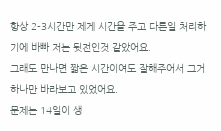항상 2-3시간만 제게 시간을 주고 다른일 처리하기에 바빠 저는 뒷전인것 같았어요.
그래도 만나면 짧은 시간이여도 잘해주어서 그거 하나만 바라보고 있었어요.
문제는 14일이 생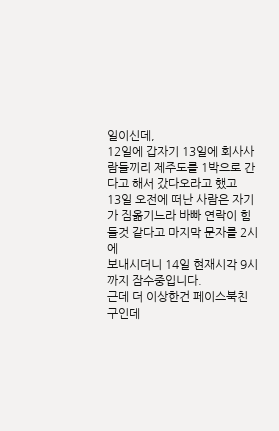일이신데,
12일에 갑자기 13일에 회사사람들끼리 제주도를 1박으로 간다고 해서 갔다오라고 했고
13일 오전에 떠난 사람은 자기가 짐옮기느라 바빠 연락이 힘들것 같다고 마지막 문자를 2시에
보내시더니 14일 현재시각 9시까지 잠수중입니다.
근데 더 이상한건 페이스북친구인데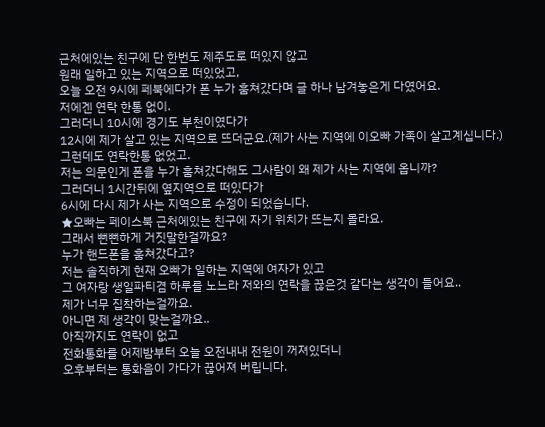근처에있는 친구에 단 한번도 제주도로 떠있지 않고
원래 일하고 있는 지역으로 떠있었고,
오늘 오전 9시에 페북에다가 폰 누가 훔쳐갔다며 글 하나 남겨놓은게 다였어요.
저에겐 연락 한통 없이.
그러더니 10시에 경기도 부천이였다가
12시에 제가 살고 있는 지역으로 뜨더군요.(제가 사는 지역에 이오빠 가족이 살고계십니다.)
그런데도 연락한통 없었고.
저는 의문인게 폰을 누가 훔쳐갔다해도 그사람이 왜 제가 사는 지역에 옵니까?
그러더니 1시간뒤에 옆지역으로 떠있다가
6시에 다시 제가 사는 지역으로 수정이 되었습니다.
★오빠는 페이스북 근처에있는 친구에 자기 위치가 뜨는지 몰라요.
그래서 뻔뻔하게 거짓말한걸까요?
누가 핸드폰을 훔쳐갔다고?
저는 솔직하게 현재 오빠가 일하는 지역에 여자가 있고
그 여자랑 생일파티겸 하루를 노느라 저와의 연락을 끊은것 같다는 생각이 들어요..
제가 너무 집착하는걸까요.
아니면 제 생각이 맞는걸까요..
아직까지도 연락이 없고
전화통화를 어제밤부터 오늘 오전내내 전원이 꺼져있더니
오후부터는 통화음이 가다가 끊어져 버립니다.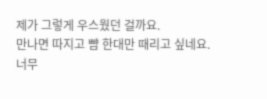제가 그렇게 우스웠던 걸까요.
만나면 따지고 뺨 한대만 때리고 싶네요.
너무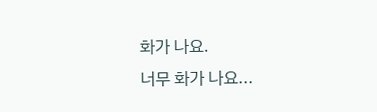화가 나요.
너무 화가 나요...